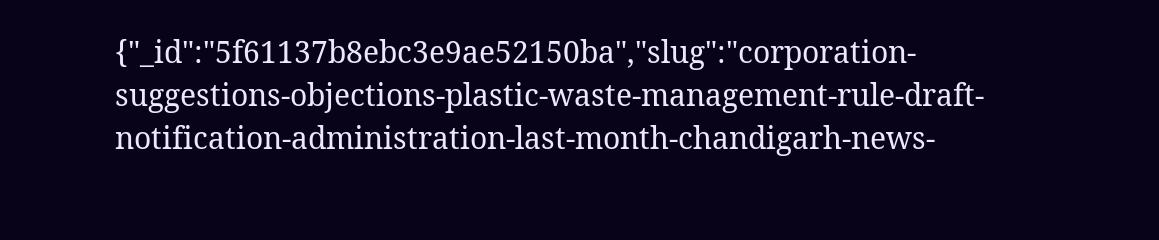{"_id":"5f61137b8ebc3e9ae52150ba","slug":"corporation-suggestions-objections-plastic-waste-management-rule-draft-notification-administration-last-month-chandigarh-news-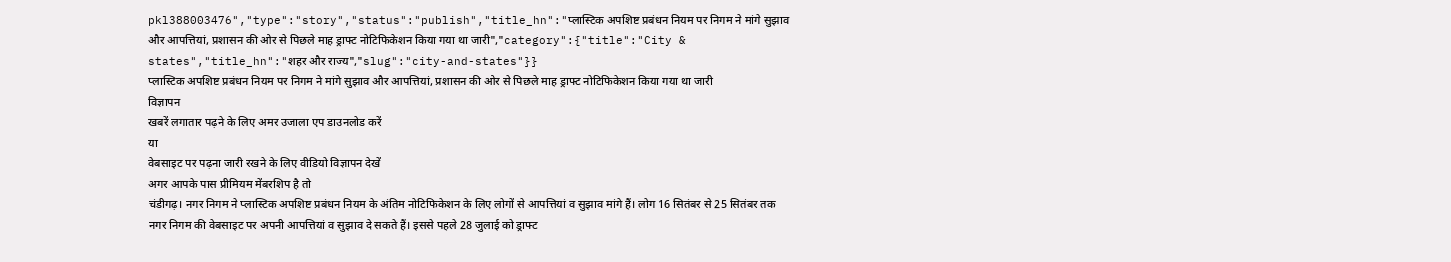pkl388003476","type":"story","status":"publish","title_hn":"प्लास्टिक अपशिष्ट प्रबंधन नियम पर निगम ने मांगे सुझाव और आपत्तियां, प्रशासन की ओर से पिछले माह ड्राफ्ट नोटिफिकेशन किया गया था जारी","category":{"title":"City & states","title_hn":"शहर और राज्य","slug":"city-and-states"}}
प्लास्टिक अपशिष्ट प्रबंधन नियम पर निगम ने मांगे सुझाव और आपत्तियां, प्रशासन की ओर से पिछले माह ड्राफ्ट नोटिफिकेशन किया गया था जारी
विज्ञापन
खबरें लगातार पढ़ने के लिए अमर उजाला एप डाउनलोड करें
या
वेबसाइट पर पढ़ना जारी रखने के लिए वीडियो विज्ञापन देखें
अगर आपके पास प्रीमियम मेंबरशिप है तो
चंडीगढ़। नगर निगम ने प्लास्टिक अपशिष्ट प्रबंधन नियम के अंतिम नोटिफिकेशन के लिए लोगों से आपत्तियां व सुझाव मांगे हैं। लोग 16 सितंबर से 25 सितंबर तक नगर निगम की वेबसाइट पर अपनी आपत्तियां व सुझाव दे सकते हैं। इससे पहले 28 जुलाई को ड्राफ्ट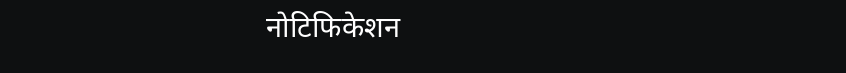नोटिफिकेशन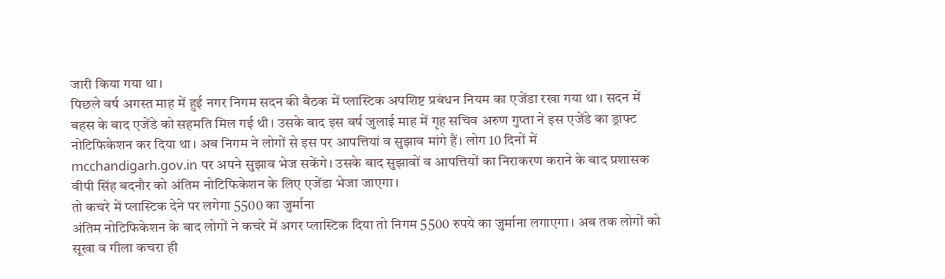जारी किया गया था।
पिछले वर्ष अगस्त माह में हुई नगर निगम सदन की बैठक में प्लास्टिक अपशिष्ट प्रबंधन नियम का एजेंडा रखा गया था। सदन में बहस के बाद एजेंडे को सहमति मिल गई थी। उसके बाद इस वर्ष जुलाई माह में गृह सचिव अरुण गुप्ता ने इस एजेंडे का ड्राफ्ट नोटिफिकेशन कर दिया था। अब निगम ने लोगों से इस पर आपत्तियां व सुझाव मांगे हैं। लोग 10 दिनों में mcchandigarh.gov.in पर अपने सुझाव भेज सकेंगे। उसके बाद सुझावों व आपत्तियों का निराकरण कराने के बाद प्रशासक वीपी सिंह बदनौर को अंतिम नोटिफिकेशन के लिए एजेंडा भेजा जाएगा।
तो कचरे में प्लास्टिक देने पर लगेगा 5500 का जुर्माना
अंतिम नोटिफिकेशन के बाद लोगों ने कचरे में अगर प्लास्टिक दिया तो निगम 5500 रुपये का जुर्माना लगाएगा। अब तक लोगों को सूखा व गीला कचरा ही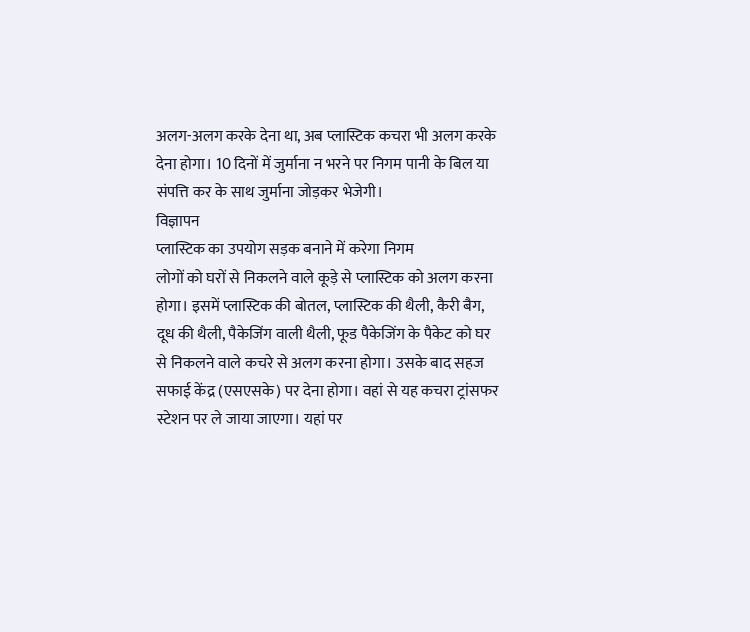अलग-अलग करके देना था, अब प्लास्टिक कचरा भी अलग करके देना होगा। 10 दिनों में जुर्माना न भरने पर निगम पानी के बिल या संपत्ति कर के साथ जुर्माना जोड़कर भेजेगी।
विज्ञापन
प्लास्टिक का उपयोग सड़क बनाने में करेगा निगम
लोगों को घरों से निकलने वाले कूड़े से प्लास्टिक को अलग करना होगा। इसमें प्लास्टिक की बोतल, प्लास्टिक की थैली, कैरी बैग, दूध की थैली, पैकेजिंग वाली थैली, फूड पैकेजिंग के पैकेट को घर से निकलने वाले कचरे से अलग करना होगा। उसके बाद सहज सफाई केंद्र (एसएसके) पर देना होगा। वहां से यह कचरा ट्रांसफर स्टेशन पर ले जाया जाएगा। यहां पर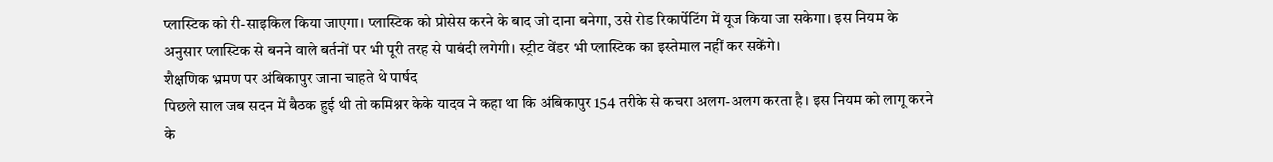प्लास्टिक को री-साइकिल किया जाएगा। प्लास्टिक को प्रोसेस करने के बाद जो दाना बनेगा, उसे रोड रिकार्पेटिंग में यूज किया जा सकेगा। इस नियम के अनुसार प्लास्टिक से बनने वाले बर्तनों पर भी पूरी तरह से पाबंदी लगेगी। स्ट्रीट वेंडर भी प्लास्टिक का इस्तेमाल नहीं कर सकेंगे।
शैक्षणिक भ्रमण पर अंबिकापुर जाना चाहते थे पार्षद
पिछले साल जब सदन में बैठक हुई थी तो कमिश्नर केके यादव ने कहा था कि अंबिकापुर 154 तरीके से कचरा अलग-अलग करता है। इस नियम को लागू करने के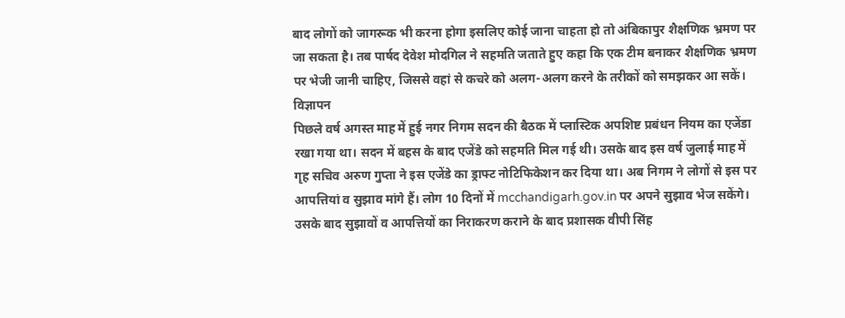बाद लोगों को जागरूक भी करना होगा इसलिए कोई जाना चाहता हो तो अंबिकापुर शैक्षणिक भ्रमण पर जा सकता है। तब पार्षद देवेश मोदगिल ने सहमति जताते हुए कहा कि एक टीम बनाकर शैक्षणिक भ्रमण पर भेजी जानी चाहिए, जिससे वहां से कचरे को अलग-अलग करने के तरीकों को समझकर आ सकें।
विज्ञापन
पिछले वर्ष अगस्त माह में हुई नगर निगम सदन की बैठक में प्लास्टिक अपशिष्ट प्रबंधन नियम का एजेंडा रखा गया था। सदन में बहस के बाद एजेंडे को सहमति मिल गई थी। उसके बाद इस वर्ष जुलाई माह में गृह सचिव अरुण गुप्ता ने इस एजेंडे का ड्राफ्ट नोटिफिकेशन कर दिया था। अब निगम ने लोगों से इस पर आपत्तियां व सुझाव मांगे हैं। लोग 10 दिनों में mcchandigarh.gov.in पर अपने सुझाव भेज सकेंगे। उसके बाद सुझावों व आपत्तियों का निराकरण कराने के बाद प्रशासक वीपी सिंह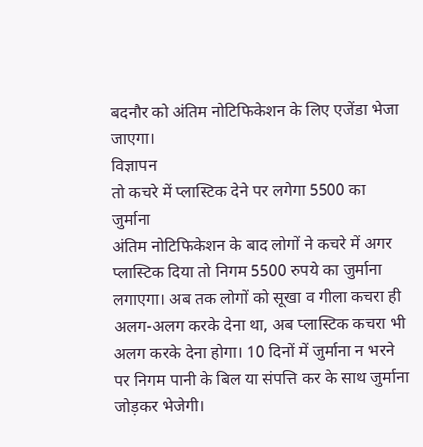बदनौर को अंतिम नोटिफिकेशन के लिए एजेंडा भेजा जाएगा।
विज्ञापन
तो कचरे में प्लास्टिक देने पर लगेगा 5500 का जुर्माना
अंतिम नोटिफिकेशन के बाद लोगों ने कचरे में अगर प्लास्टिक दिया तो निगम 5500 रुपये का जुर्माना लगाएगा। अब तक लोगों को सूखा व गीला कचरा ही अलग-अलग करके देना था, अब प्लास्टिक कचरा भी अलग करके देना होगा। 10 दिनों में जुर्माना न भरने पर निगम पानी के बिल या संपत्ति कर के साथ जुर्माना जोड़कर भेजेगी।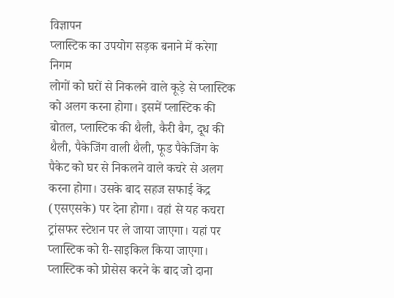विज्ञापन
प्लास्टिक का उपयोग सड़क बनाने में करेगा निगम
लोगों को घरों से निकलने वाले कूड़े से प्लास्टिक को अलग करना होगा। इसमें प्लास्टिक की बोतल, प्लास्टिक की थैली, कैरी बैग, दूध की थैली, पैकेजिंग वाली थैली, फूड पैकेजिंग के पैकेट को घर से निकलने वाले कचरे से अलग करना होगा। उसके बाद सहज सफाई केंद्र (एसएसके) पर देना होगा। वहां से यह कचरा ट्रांसफर स्टेशन पर ले जाया जाएगा। यहां पर प्लास्टिक को री-साइकिल किया जाएगा। प्लास्टिक को प्रोसेस करने के बाद जो दाना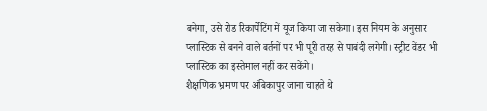बनेगा, उसे रोड रिकार्पेटिंग में यूज किया जा सकेगा। इस नियम के अनुसार प्लास्टिक से बनने वाले बर्तनों पर भी पूरी तरह से पाबंदी लगेगी। स्ट्रीट वेंडर भी प्लास्टिक का इस्तेमाल नहीं कर सकेंगे।
शैक्षणिक भ्रमण पर अंबिकापुर जाना चाहते थे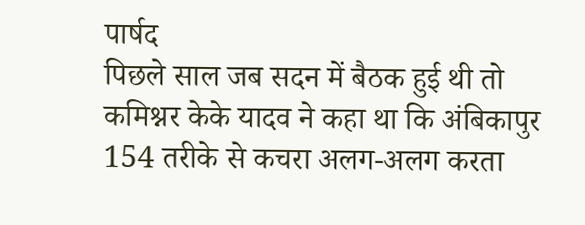पार्षद
पिछले साल जब सदन में बैठक हुई थी तो कमिश्नर केके यादव ने कहा था कि अंबिकापुर 154 तरीके से कचरा अलग-अलग करता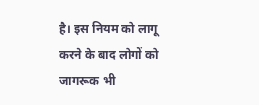है। इस नियम को लागू करने के बाद लोगों को जागरूक भी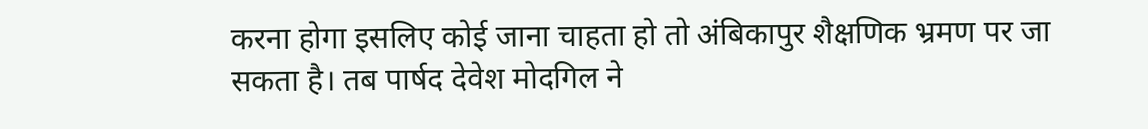करना होगा इसलिए कोई जाना चाहता हो तो अंबिकापुर शैक्षणिक भ्रमण पर जा सकता है। तब पार्षद देवेश मोदगिल ने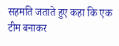सहमति जताते हुए कहा कि एक टीम बनाकर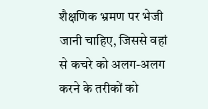शैक्षणिक भ्रमण पर भेजी जानी चाहिए, जिससे वहां से कचरे को अलग-अलग करने के तरीकों को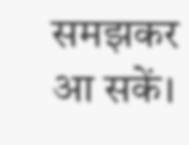समझकर आ सकें।